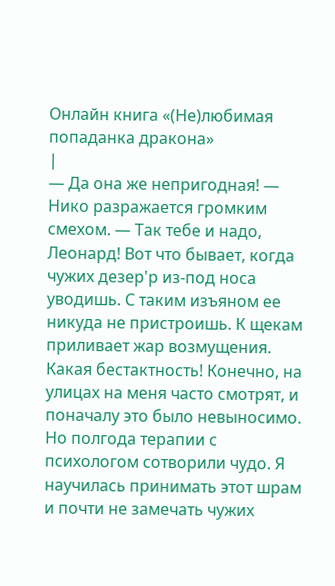Онлайн книга «(Не)любимая попаданка дракона»
|
— Да она же непригодная! — Нико разражается громким смехом. — Так тебе и надо, Леонард! Вот что бывает, когда чужих дезер'р из-под носа уводишь. С таким изъяном ее никуда не пристроишь. К щекам приливает жар возмущения. Какая бестактность! Конечно, на улицах на меня часто смотрят, и поначалу это было невыносимо. Но полгода терапии с психологом сотворили чудо. Я научилась принимать этот шрам и почти не замечать чужих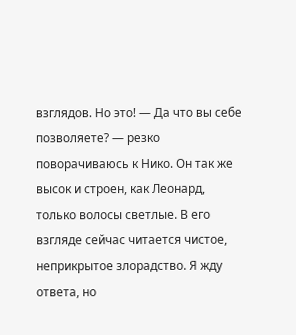взглядов. Но это! — Да что вы себе позволяете? — резко поворачиваюсь к Нико. Он так же высок и строен, как Леонард, только волосы светлые. В его взгляде сейчас читается чистое, неприкрытое злорадство. Я жду ответа, но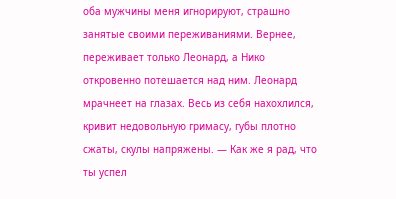оба мужчины меня игнорируют, страшно занятые своими переживаниями. Вернее, переживает только Леонард, а Нико откровенно потешается над ним. Леонард мрачнеет на глазах. Весь из себя нахохлился, кривит недовольную гримасу, губы плотно сжаты, скулы напряжены. — Как же я рад, что ты успел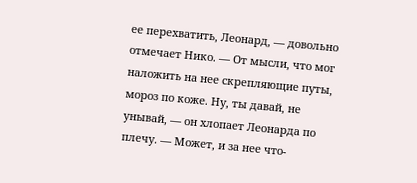ее перехватить, Леонард, — довольно отмечает Нико. — От мысли, что мог наложить на нее скрепляющие путы, мороз по коже. Ну, ты давай, не унывай, — он хлопает Леонарда по плечу. — Может, и за нее что-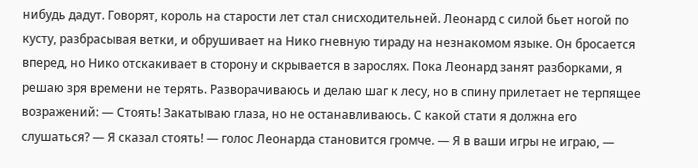нибудь дадут. Говорят, король на старости лет стал снисходительней. Леонард с силой бьет ногой по кусту, разбрасывая ветки, и обрушивает на Нико гневную тираду на незнакомом языке. Он бросается вперед, но Нико отскакивает в сторону и скрывается в зарослях. Пока Леонард занят разборками, я решаю зря времени не терять. Разворачиваюсь и делаю шаг к лесу, но в спину прилетает не терпящее возражений: — Стоять! Закатываю глаза, но не останавливаюсь. С какой стати я должна его слушаться? — Я сказал стоять! — голос Леонарда становится громче. — Я в ваши игры не играю, —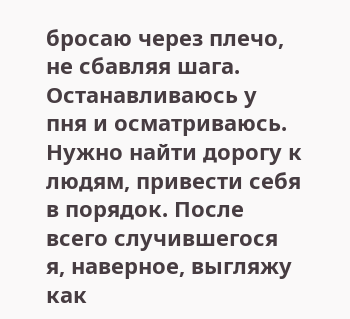бросаю через плечо, не сбавляя шага. Останавливаюсь у пня и осматриваюсь. Нужно найти дорогу к людям, привести себя в порядок. После всего случившегося я, наверное, выгляжу как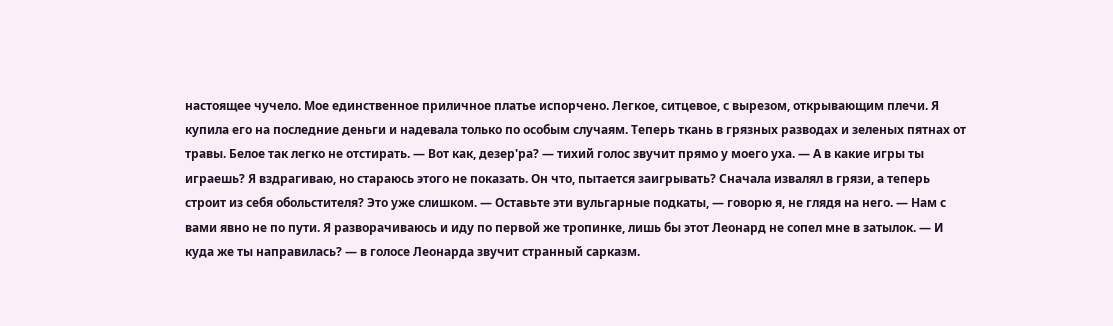настоящее чучело. Мое единственное приличное платье испорчено. Легкое, ситцевое, с вырезом, открывающим плечи. Я купила его на последние деньги и надевала только по особым случаям. Теперь ткань в грязных разводах и зеленых пятнах от травы. Белое так легко не отстирать. — Вот как, дезер'ра? — тихий голос звучит прямо у моего уха. — А в какие игры ты играешь? Я вздрагиваю, но стараюсь этого не показать. Он что, пытается заигрывать? Сначала извалял в грязи, а теперь строит из себя обольстителя? Это уже слишком. — Оставьте эти вульгарные подкаты, — говорю я, не глядя на него. — Нам с вами явно не по пути. Я разворачиваюсь и иду по первой же тропинке, лишь бы этот Леонард не сопел мне в затылок. — И куда же ты направилась? — в голосе Леонарда звучит странный сарказм.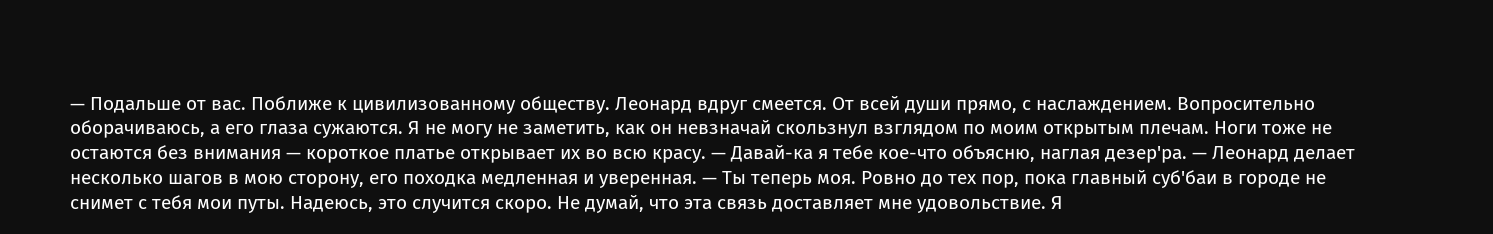— Подальше от вас. Поближе к цивилизованному обществу. Леонард вдруг смеется. От всей души прямо, с наслаждением. Вопросительно оборачиваюсь, а его глаза сужаются. Я не могу не заметить, как он невзначай скользнул взглядом по моим открытым плечам. Ноги тоже не остаются без внимания — короткое платье открывает их во всю красу. — Давай-ка я тебе кое-что объясню, наглая дезер'ра. — Леонард делает несколько шагов в мою сторону, его походка медленная и уверенная. — Ты теперь моя. Ровно до тех пор, пока главный суб'баи в городе не снимет с тебя мои путы. Надеюсь, это случится скоро. Не думай, что эта связь доставляет мне удовольствие. Я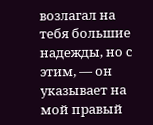возлагал на тебя большие надежды, но с этим, — он указывает на мой правый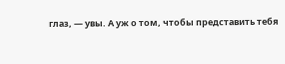глаз, — увы. А уж о том, чтобы представить тебя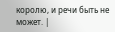королю, и речи быть не может. |